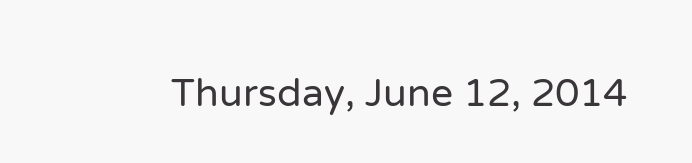Thursday, June 12, 2014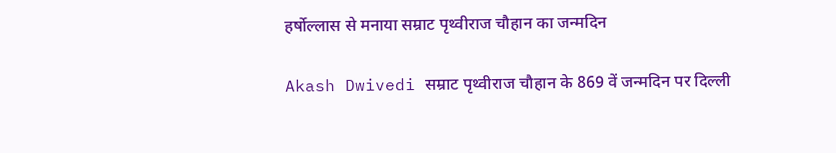हर्षोल्लास से मनाया सम्राट पृथ्वीराज चौहान का जन्मदिन

Akash Dwivedi सम्राट पृथ्वीराज चौहान के 869 वें जन्मदिन पर दिल्ली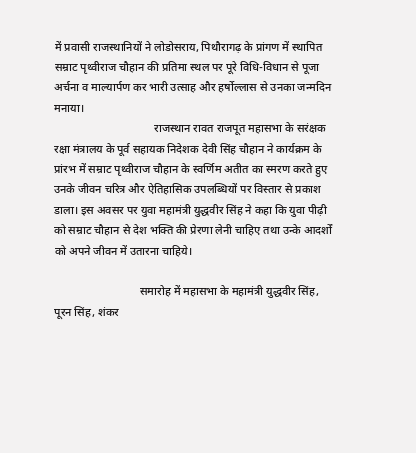में प्रवासी राजस्थानियों ने लोडोसराय, पिथौरागढ़ के प्रांगण में स्थापित सम्राट पृथ्वीराज चौहान की प्रतिमा स्थल पर पूरे विधि-विधान से पूजा अर्चना व माल्यार्पण कर भारी उत्साह और हर्षोल्लास से उनका जन्मदिन मनाया।
                                   राजस्थान रावत राजपूत महासभा के सरंक्षक रक्षा मंत्रालय के पूर्व सहायक निदेशक देवी सिंह चौहान ने कार्यक्रम के प्रांरभ में सम्राट पृथ्वीराज चौहान के स्वर्णिम अतीत का स्मरण करते हुए उनके जीवन चरित्र और ऐतिहासिक उपलब्धियों पर विस्तार से प्रकाश डाला। इस अवसर पर युवा महामंत्री युद्धवीर सिंह ने कहा कि युवा पीढ़ी को सम्राट चौहान से देश भक्ति की प्रेरणा लेनी चाहिए तथा उन्के आदर्शों को अपने जीवन में उतारना चाहिये।

                              समारोह में महासभा के महामंत्री युद्धवीर सिंह, पूरन सिंह, शंकर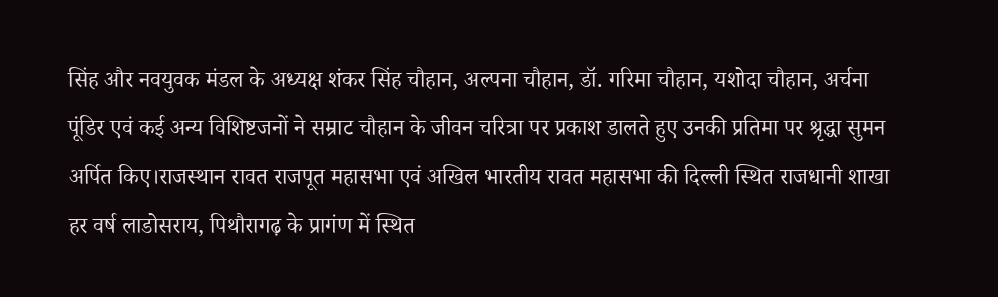सिंह और नवयुवक मंडल के अध्यक्ष शंकर सिंह चौहान, अल्पना चौहान, डॉ. गरिमा चौहान, यशोदा चौहान, अर्चना पूंडिर एवं कई अन्य विशिष्टजनों ने सम्राट चौहान के जीवन चरित्रा पर प्रकाश डालते हुए उनकी प्रतिमा पर श्रृद्धा सुमन अर्पित किए।राजस्थान रावत राजपूत महासभा एवं अखिल भारतीय रावत महासभा की दिल्ली स्थित राजधानी शाखा हर वर्ष लाडोसराय, पिथौरागढ़ के प्रागंण में स्थित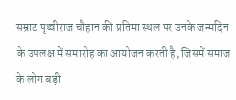सम्राट पृथ्वीराज चौहान की प्रतिमा स्थल पर उनके जन्मदिन के उपलक्ष में समारोह का आयोजन करती है, जिसमें समाज के लोग बड़ी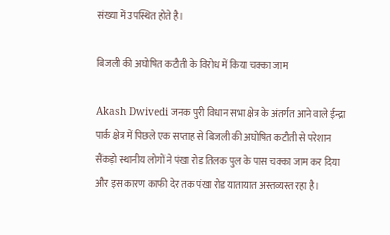संख्या में उपस्थित होते है।

बिजली की अघोषित कटौती के विरोध में किया चक्का जाम

Akash Dwivedi जनक पुरी विधान सभा क्षेत्र के अंतर्गत आने वाले ईन्द्रा पार्क क्षेत्र में पिछले एक सप्ताह से बिजली की अघोषित कटौती से परेशान सैंकड़ो स्थानीय लोगों ने पंखा रोड तिलक पुल के पास चक्का जाम कर दिया और इस कारण काफी देर तक पंखा रोड यातायात अस्तव्यस्त रहा है।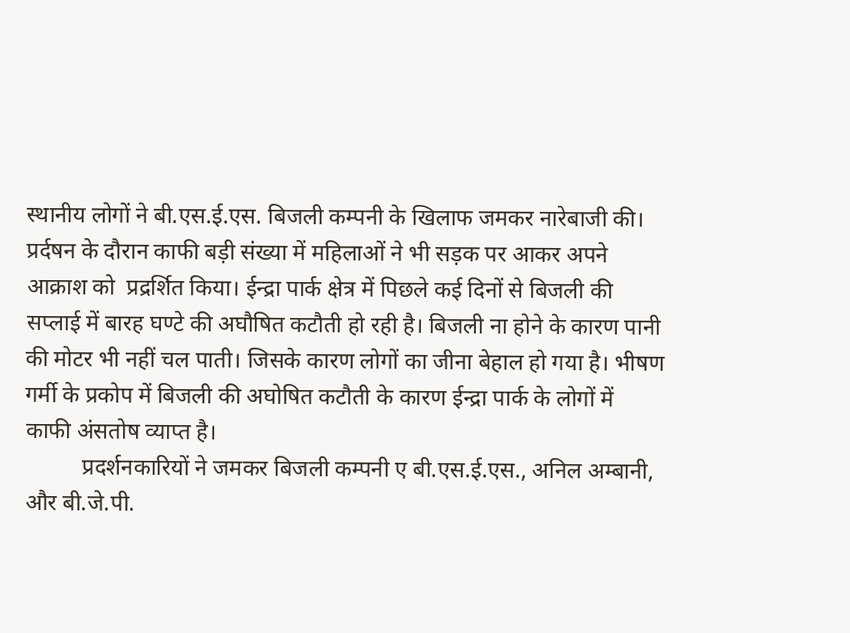स्थानीय लोगों ने बी.एस.ई.एस. बिजली कम्पनी के खिलाफ जमकर नारेबाजी की। प्रर्दषन के दौरान काफी बड़ी संख्या में महिलाओं ने भी सड़क पर आकर अपने आक्राश को  प्रद्रर्शित किया। ईन्द्रा पार्क क्षेत्र में पिछले कई दिनों से बिजली की सप्लाई में बारह घण्टे की अघौषित कटौती हो रही है। बिजली ना होने के कारण पानी की मोटर भी नहीं चल पाती। जिसके कारण लोगों का जीना बेहाल हो गया है। भीषण गर्मी के प्रकोप में बिजली की अघोषित कटौती के कारण ईन्द्रा पार्क के लोगों में काफी अंसतोष व्याप्त है।
          प्रदर्शनकारियों ने जमकर बिजली कम्पनी ए बी.एस.ई.एस., अनिल अम्बानी, और बी.जे.पी.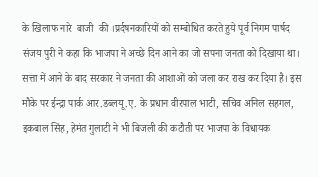के खिलाफ नारे  बाजी  की ।प्रर्दषनकारियों को सम्बोधित करते हुये पूर्व निगम पार्षद संजय पुरी ने कहा कि भाजपा ने अच्छे दिन आने का जो सपना जनता को दिखाया था। सत्ता में आने के बाद सरकार ने जनता की आशाओं को जला कर राख कर दिया है। इस मौके पर ईन्द्रा पार्क आर.डब्लयू.ए. के प्रधान वीरपाल भाटी, सचिव अनिल सहगल, इकबाल सिंह, हेमंत गुलाटी ने भी बिजली की कटौती पर भाजपा के विधायक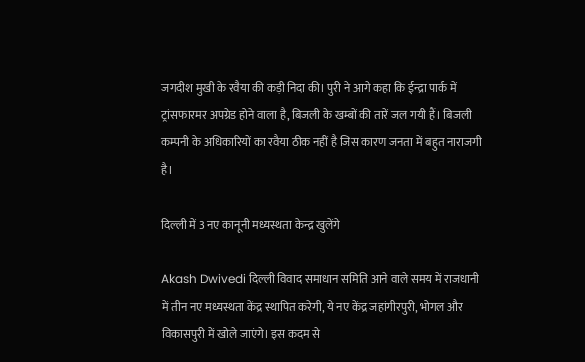जगदीश मुखी के रवैया की कड़ी निदा की। पुरी ने आगे कहा कि ईन्द्रा पार्क में ट्रांसफारमर अपग्रेड होने वाला है, बिजली के खम्बों की तारें जल गयी हैं। बिजली कम्पनी के अधिकारियों का रवैया ठीक नहीं है जिस कारण जनता में बहुत नाराजगी है।

दिल्ली में 3 नए कानूनी मध्यस्थता केन्द्र खुलेंगे

Akash Dwivedi दिल्ली विवाद समाधान समिति आने वाले समय में राजधानी में तीन नए मध्यस्थता केंद्र स्थापित करेगी, ये नए केंद्र जहांगीरपुरी, भोगल और विकासपुरी में खोले जाएंगे। इस कदम से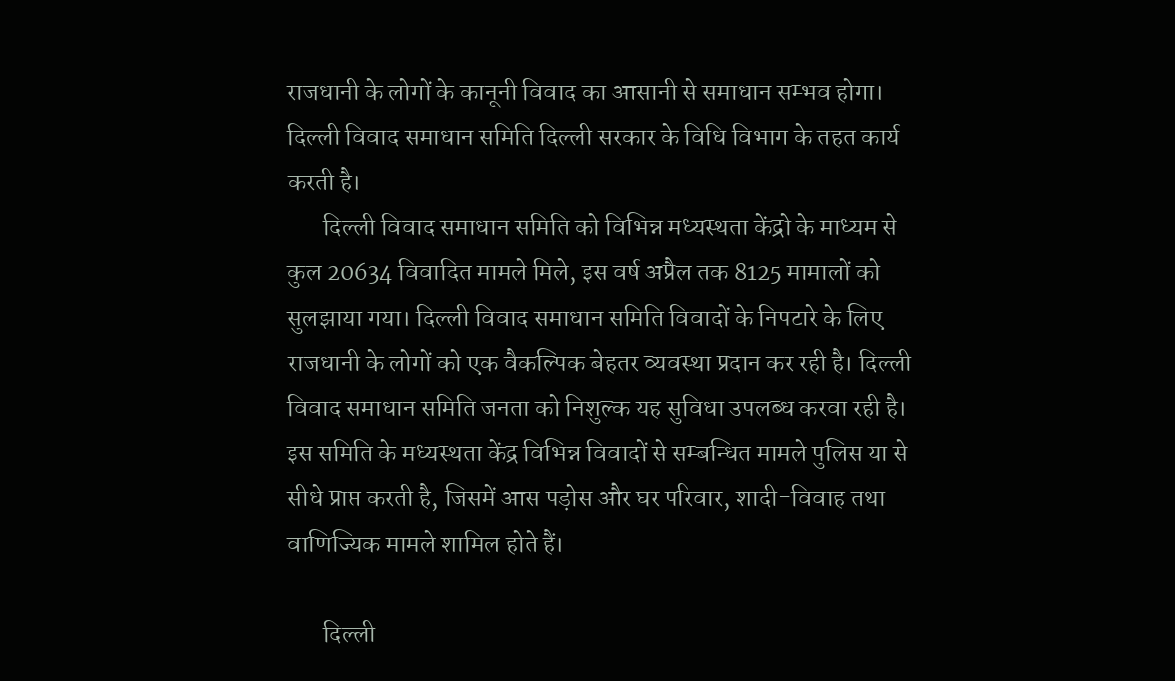राजधानी के लोगों के कानूनी विवाद का आसानी से समाधान सम्भव होगा। दिल्ली विवाद समाधान समिति दिल्ली सरकार के विधि विभाग के तहत कार्य करती है।
       दिल्ली विवाद समाधान समिति को विभिन्न मध्यस्थता केंद्रो के माध्यम से कुल 20634 विवादित मामले मिले, इस वर्ष अप्रैल तक 8125 मामालों को सुलझाया गया। दिल्ली विवाद समाधान समिति विवादों के निपटारे के लिए राजधानी के लोगों को एक वैकल्पिक बेहतर व्यवस्था प्रदान कर रही है। दिल्ली विवाद समाधान समिति जनता को निशुल्क यह सुविधा उपलब्ध करवा रही है। इस समिति के मध्यस्थता केंद्र विभिन्न विवादों से सम्बन्धित मामले पुलिस या से सीधे प्राप्त करती है, जिसमें आस पड़ोस और घर परिवार, शादी-विवाह तथा वाणिज्यिक मामले शामिल होते हैं।

       दिल्ली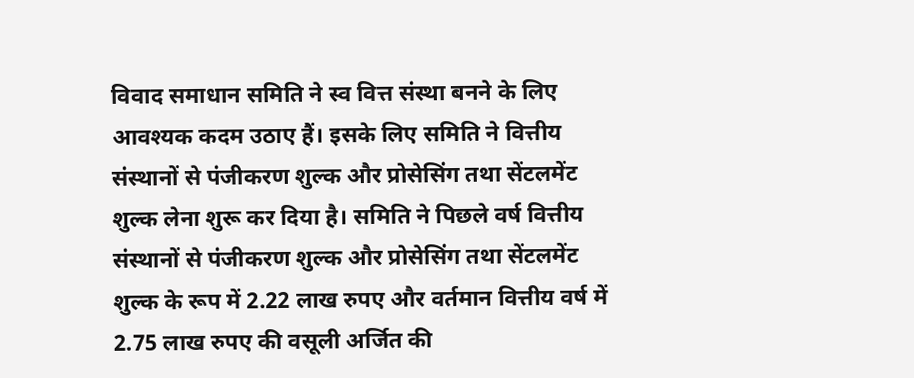विवाद समाधान समिति ने स्व वित्त संस्था बनने के लिए आवश्यक कदम उठाए हैं। इसके लिए समिति ने वित्तीय संस्थानों से पंजीकरण शुल्क और प्रोसेसिंग तथा सेंटलमेंट शुल्क लेना शुरू कर दिया है। समिति ने पिछले वर्ष वित्तीय संस्थानों से पंजीकरण शुल्क और प्रोसेसिंग तथा सेंटलमेंट शुल्क के रूप में 2.22 लाख रुपए और वर्तमान वित्तीय वर्ष में 2.75 लाख रुपए की वसूली अर्जित की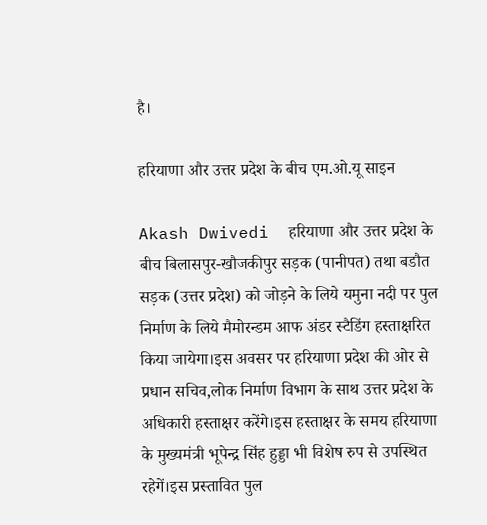है।

हरियाणा और उत्तर प्रदेश के बीच एम.ओ.यू साइन

Akash Dwivedi  हरियाणा और उत्तर प्रदेश के बीच बिलासपुर-खौजकीपुर सड़क (पानीपत) तथा बडौत सड़क (उत्तर प्रदेश) को जोड़ने के लिये यमुना नदी पर पुल निर्माण के लिये मैमोरन्डम आफ अंडर स्टैडिंग हस्ताक्षरित किया जायेगा।इस अवसर पर हरियाणा प्रदेश की ओर से प्रधान सचिव,लोक निर्माण विभाग के साथ उत्तर प्रदेश के अधिकारी हस्ताक्षर करेंगे।इस हस्ताक्षर के समय हरियाणा के मुख्यमंत्री भूपेन्द्र सिंह हुड्डा भी विशेष रुप से उपस्थित रहेगें।इस प्रस्तावित पुल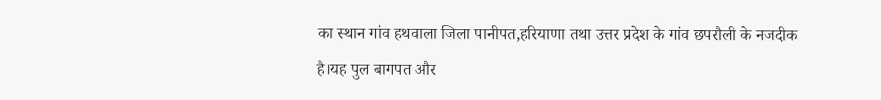का स्थान गांव हथवाला जिला पानीपत,हरियाणा तथा उत्तर प्रदेश के गांव छपरौली के नजदीक है।यह पुल बागपत और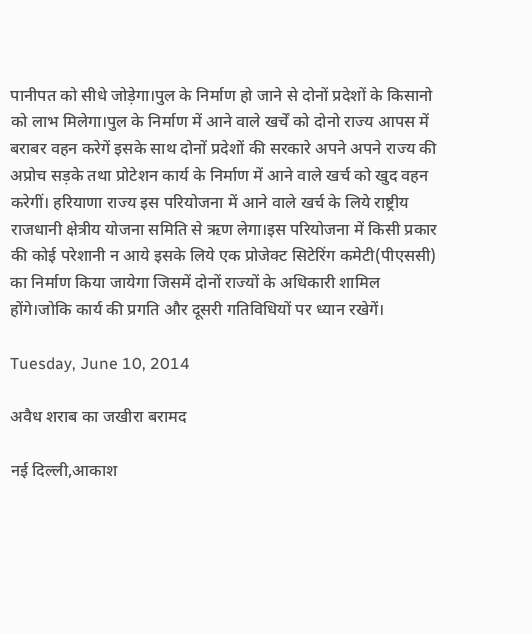पानीपत को सीधे जोड़ेगा।पुल के निर्माण हो जाने से दोनों प्रदेशों के किसानो को लाभ मिलेगा।पुल के निर्माण में आने वाले खर्चें को दोनो राज्य आपस में बराबर वहन करेगें इसके साथ दोनों प्रदेशों की सरकारे अपने अपने राज्य की अप्रोच सड़के तथा प्रोटेशन कार्य के निर्माण में आने वाले खर्च को खुद वहन करेगीं। हरियाणा राज्य इस परियोजना में आने वाले खर्च के लिये राष्ट्रीय राजधानी क्षेत्रीय योजना समिति से ऋण लेगा।इस परियोजना में किसी प्रकार की कोई परेशानी न आये इसके लिये एक प्रोजेक्ट सिटेरिंग कमेटी(पीएससी) का निर्माण किया जायेगा जिसमें दोनों राज्यों के अधिकारी शामिल होंगे।जोकि कार्य की प्रगति और दूसरी गतिविधियों पर ध्यान रखेगें।

Tuesday, June 10, 2014

अवैध शराब का जखीरा बरामद

नई दिल्ली,आकाश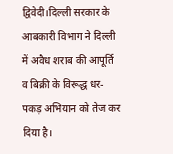द्विवेदी।दिल्ली सरकार के आबकारी विभाग ने दिल्ली में अवैध शराब की आपूर्ति व बिक्री के विरूद्ध धर-पकड़ अभियान को तेज कर दिया है।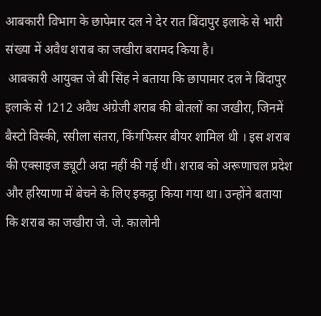आबकारी विभाग के छापेमार दल ने देर रात बिंदापुर इलाके से भारी संख्या में अवैध शराब का जखीरा बरामद किया है।
 आबकारी आयुक्त जे बी सिंह ने बताया कि छापामार दल ने बिंदापुर इलाके से 1212 अवैध अंग्रेजी शराब की बोतलों का जखीरा, जिनमें बैस्टो विस्की, रसीला संतरा, किंगफिसर बीयर शामिल थी । इस शराब की एक्साइज ड्यूटी अदा नहीं की गई थी। शराब को अरूणाचल प्रदेश और हरियाणा में बेचने के लिए इकट्ठा किया गया था। उन्होंने बताया कि शराब का जखीरा जे. जे. कालोनी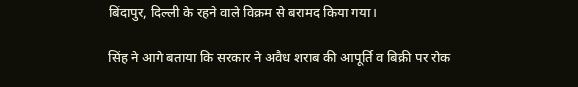बिंदापुर, दिल्ली के रहने वाले विक्रम से बरामद किया गया।

सिंह ने आगे बताया कि सरकार ने अवैध शराब की आपूर्ति व बिक्री पर रोक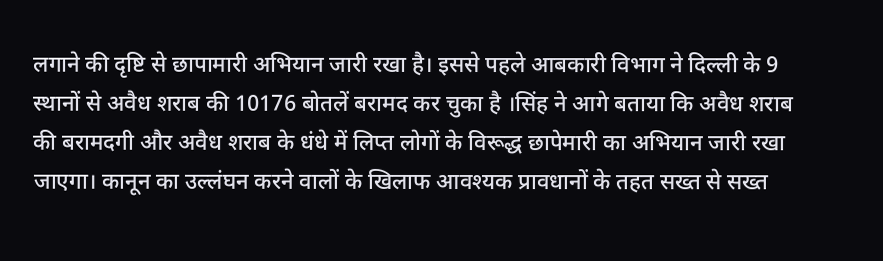लगाने की दृष्टि से छापामारी अभियान जारी रखा है। इससे पहले आबकारी विभाग ने दिल्ली के 9 स्थानों से अवैध शराब की 10176 बोतलें बरामद कर चुका है ।सिंह ने आगे बताया कि अवैध शराब की बरामदगी और अवैध शराब के धंधे में लिप्त लोगों के विरूद्ध छापेमारी का अभियान जारी रखा जाएगा। कानून का उल्लंघन करने वालों के खिलाफ आवश्यक प्रावधानों के तहत सख्त से सख्त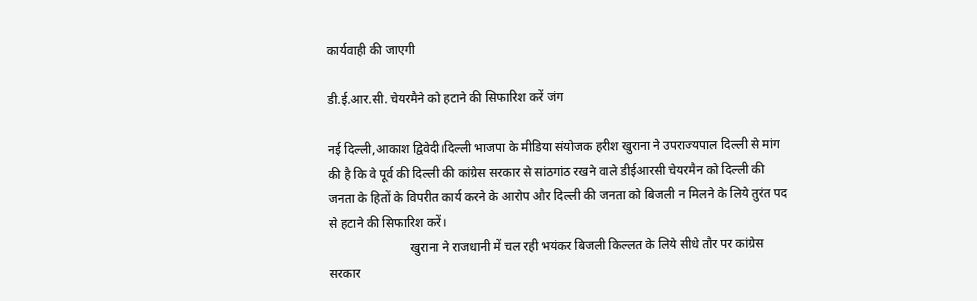कार्यवाही की जाएगी

डी.ई.आर.सी. चेयरमैने को हटाने की सिफारिश करें जंग

नई दिल्ली,आकाश द्विवेदी।दिल्ली भाजपा के मीडिया संयोजक हरीश खुराना ने उपराज्यपाल दिल्ली से मांग की है कि वे पूर्व की दिल्ली की कांग्रेस सरकार से सांठगांठ रखने वाले डीईआरसी चेयरमैन को दिल्ली की जनता के हितों के विपरीत कार्य करने के आरोप और दिल्ली की जनता को बिजली न मिलने के लिये तुरंत पद से हटाने की सिफारिश करें।
                          खुराना ने राजधानी में चल रही भयंकर बिजली किल्लत के लिये सीधे तौर पर कांग्रेस सरकार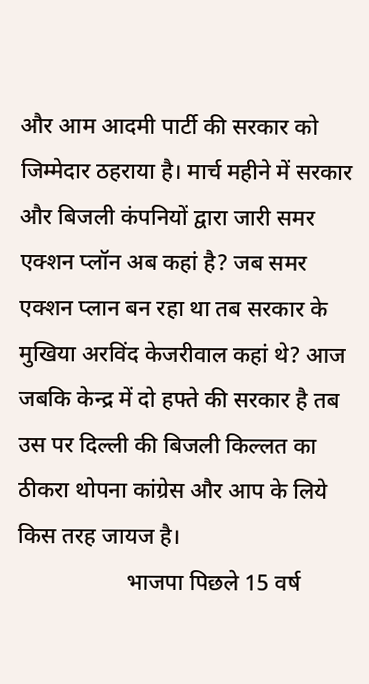और आम आदमी पार्टी की सरकार को जिम्मेदार ठहराया है। मार्च महीने में सरकार और बिजली कंपनियों द्वारा जारी समर एक्शन प्लॉन अब कहां है? जब समर एक्शन प्लान बन रहा था तब सरकार के मुखिया अरविंद केजरीवाल कहां थे? आज जबकि केन्द्र में दो हफ्ते की सरकार है तब उस पर दिल्ली की बिजली किल्लत का ठीकरा थोपना कांग्रेस और आप के लिये किस तरह जायज है।
                   भाजपा पिछले 15 वर्ष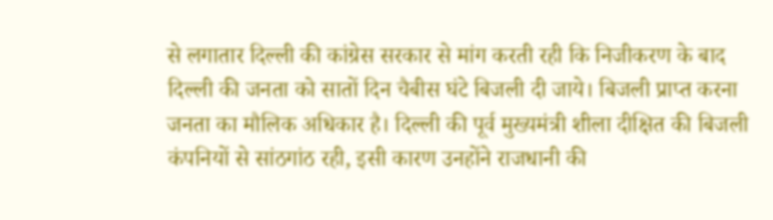से लगातार दिल्ली की कांग्रेस सरकार से मांग करती रही कि निजीकरण के बाद दिल्ली की जनता को सातों दिन चैबीस घंटे बिजली दी जाये। बिजली प्राप्त करना जनता का मौलिक अधिकार है। दिल्ली की पूर्व मुख्यमंत्री शीला दीक्षित की बिजली कंपनियों से सांठगांठ रही, इसी कारण उनहोंने राजधानी की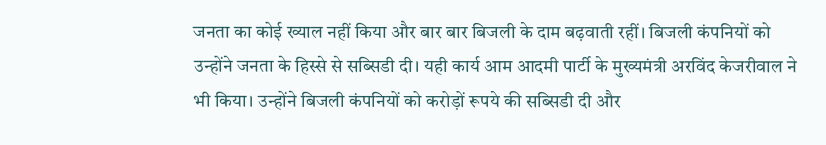जनता का कोई ख्याल नहीं किया और बार बार बिजली के दाम बढ़वाती रहीं। बिजली कंपनियों को उन्होंने जनता के हिस्से से सब्सिडी दी। यही कार्य आम आदमी पार्टी के मुख्यमंत्री अरविंद केजरीवाल ने भी किया। उन्होंने बिजली कंपनियों को करोड़ों रूपये की सब्सिडी दी और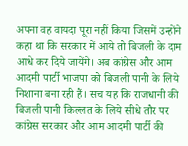अपना वह वायदा पूरा नहीं किया जिसमें उन्होंने कहा था कि सरकार में आये तो बिजली के दाम आधे कर दिये जायेंगे। अब कांग्रेस और आम आदमी पार्टी भाजपा को बिजली पानी के लिये निशाना बना रही हैं। सच यह कि राजधानी की बिजली पानी किल्लत के लिये सीधे तौर पर कांग्रेस सरकार और आम आदमी पार्टी की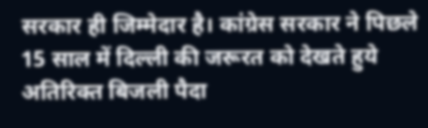सरकार ही जिम्मेदार है। कांग्रेस सरकार ने पिछले 15 साल में दिल्ली की जरूरत को देखते हुये अतिरिक्त बिजली पैदा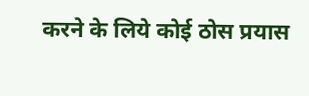करने के लिये कोई ठोस प्रयास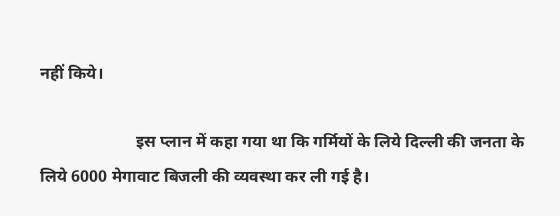नहीं किये।

                       इस प्लान में कहा गया था कि गर्मियों के लिये दिल्ली की जनता के लिये 6000 मेगावाट बिजली की व्यवस्था कर ली गई है।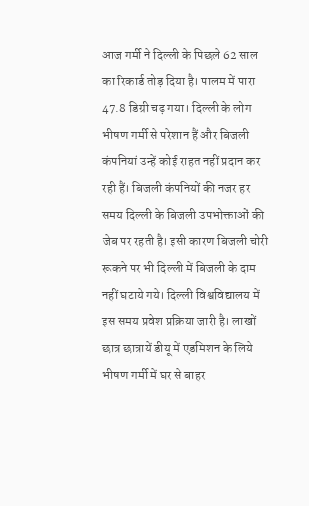आज गर्मी ने दिल्ली के पिछले 62 साल का रिकार्ड तोड़ दिया है। पालम में पारा 47.8 डिग्री चढ़ गया। दिल्ली के लोग भीषण गर्मी से परेशान हैं और बिजली कंपनियां उन्हें कोई राहत नहीं प्रदान कर रही हैं। बिजली कंपनियों की नजर हर समय दिल्ली के बिजली उपभोक्ताओं की जेब पर रहती है। इसी कारण बिजली चोरी रूकने पर भी दिल्ली में बिजली के दाम नहीं घटाये गये। दिल्ली विश्वविद्यालय में इस समय प्रवेश प्रक्रिया जारी है। लाखों छात्र छात्रायें डीयू में एडमिशन के लिये भीषण गर्मी में घर से बाहर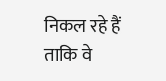निकल रहे हैं ताकि वे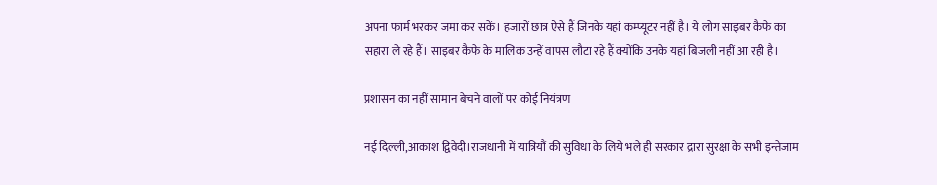अपना फार्म भरकर जमा कर सकें। हजारों छात्र ऐसे हैं जिनके यहां कम्प्यूटर नहीं है। ये लोग साइबर कैफे का सहारा ले रहे हैं। साइबर कैफे के मालिक उन्हें वापस लौटा रहे हैं क्योंकि उनके यहां बिजली नहीं आ रही है।

प्रशासन का नहीं सामान बेचने वालों पर कोई नियंत्रण

नई दिल्ली,आकाश द्विवेदी।राजधानी में यात्रियौं की सुविधा के लिये भले ही सरकार द्रारा सुरक्षा के सभी इन्तेजाम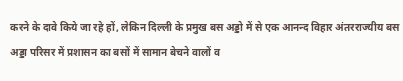करने के दावे किये जा रहे हों, लेकिन दिल्ली के प्रमुख बस अड्डो में से एक आनन्द विहार अंतरराज्यीय बस अड्डा परिसर में प्रशासन का बसों में सामान बेचने वालों व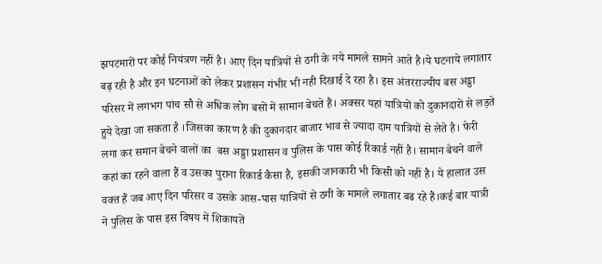झपटमारों पर कोई नियंत्रण नहीं है। आए दिन यात्रियों से ठगी के नये मामले सामने आते है।ये घटनाये लगातार बढ़ रही है और इन घटनाओं को लेकर प्रशासन गंभीर भी नही दिखाई दे रहा है। इस अंतरराज्यीय बस अड्डा परिसर में लगभग पांच सौ से अधिक लोग बसों में सामान बेचते हैं। अक्सर यहां यात्रियों को दुकानदारों से लड़ते हुये देखा जा सकता है ।जिसका कारण है की दुकानदार बाजार भाव से ज्यादा दाम यात्रियों से लेते है। फेरी लगा कर समान बेचने वालों का  बस अड्डा प्रशासन व पुलिस के पास कोई रिकार्ड नहीं है। सामान बेचने वाले कहां का रहने वाला हैं व उसका पुराना रिकार्ड कैसा है, इसकी जानकारी भी किसी को नहीं है। ये हालात उस वक्त हैं जब आए दिन परिसर व उसके आस-पास यात्रियों से ठगी के मामले लगातार बढ रहे हैं।कई बार यात्री ने पुलिस के पास इस विषय में शिकायतें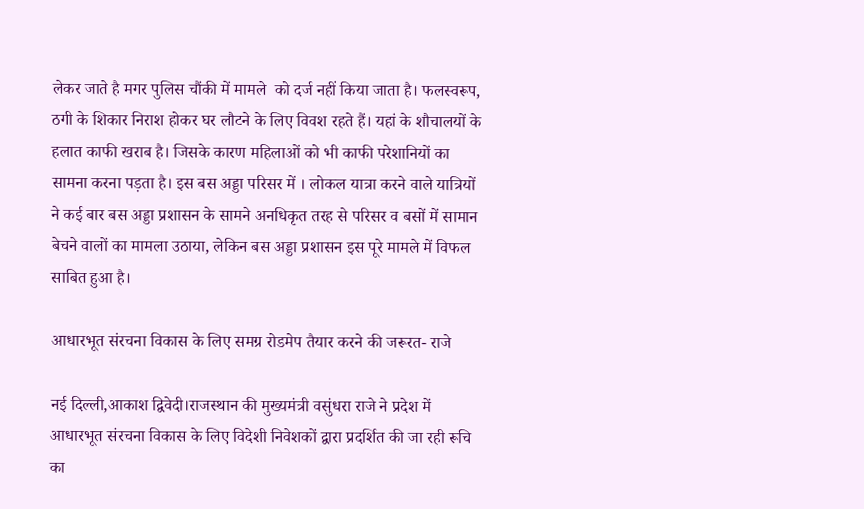लेकर जाते है मगर पुलिस चौंकी में मामले  को दर्ज नहीं किया जाता है। फलस्वरूप, ठगी के शिकार निराश होकर घर लौटने के लिए विवश रहते हैं। यहां के शौचालयों के हलात काफी खराब है। जिसके कारण महिलाओं को भी काफी परेशानियों का सामना करना पड़ता है। इस बस अड्डा परिसर में । लोकल यात्रा करने वाले यात्रियों ने कई बार बस अड्डा प्रशासन के सामने अनधिकृत तरह से परिसर व बसों में सामान बेचने वालों का मामला उठाया, लेकिन बस अड्डा प्रशासन इस पूरे मामले में विफल साबित हुआ है।

आधारभूत संरचना विकास के लिए समग्र रोडमेप तैयार करने की जरूरत- राजे

नई दिल्ली,आकाश द्विवेदी।राजस्थान की मुख्यमंत्री वसुंधरा राजे ने प्रदेश में आधारभूत संरचना विकास के लिए विदेशी निवेशकों द्वारा प्रदर्शित की जा रही रूचि का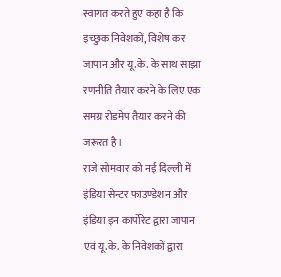स्वागत करते हुए कहा है कि इच्छुक निवेशकों, विशेष कर जापान और यू.के. के साथ साझा रणनीति तैयार करने के लिए एक समग्र रोडमेप तैयार करने की जरूरत है।
राजे सोमवार को नई दिल्ली में इंडिया सेन्टर फाउण्डेशन और इंडिया इन कार्पोरेट द्वारा जापान एवं यू.के. के निवेशकों द्वारा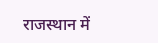राजस्थान में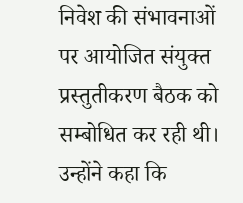निवेश की संभावनाओं पर आयोजित संयुक्त प्रस्तुतीकरण बैठक को सम्बोधित कर रही थी। उन्होंने कहा कि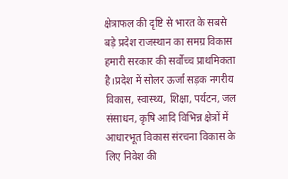क्षेत्राफल की दृष्टि से भारत के सबसे बड़े प्रदेश राजस्थान का समग्र विकास हमारी सरकार की सर्वोच्च प्राथमिकता है।प्रदेश में सोलर ऊर्जा सड़क नगरीय विकास, स्वास्थ्य, शिक्षा, पर्यटन, जल संसाधन, कृषि आदि विभिन्न क्षेत्रों में आधारभूत विकास संरचना विकास के लिए निवेश की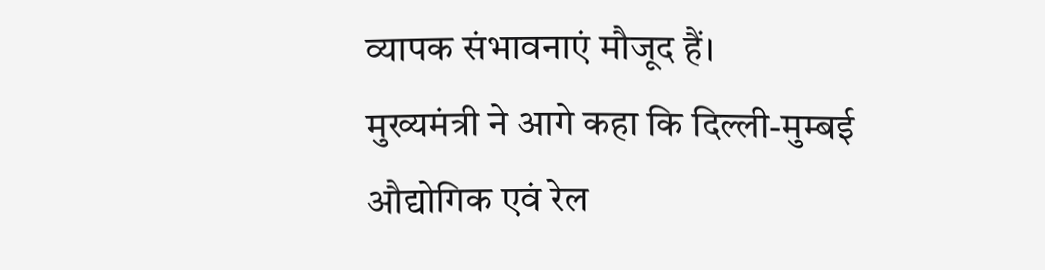व्यापक संभावनाएं मौजूद हैं।
मुख्यमंत्री ने आगे कहा कि दिल्ली-मुम्बई औद्योगिक एवं रेल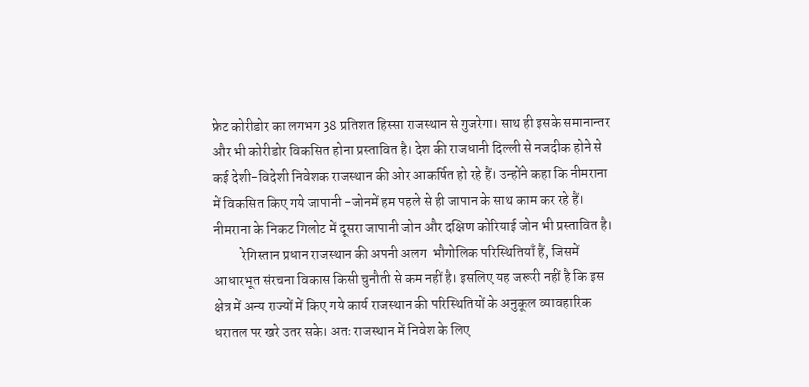फ्रेट कोरीडोर का लगभग 38 प्रतिशत हिस्सा राजस्थान से गुजरेगा। साथ ही इसके समानान्तर और भी कोरीडोर विकसित होना प्रस्तावित है। देश की राजधानी दिल्ली से नजदीक होने से कई देशी-विदेशी निवेशक राजस्थान की ओर आकर्षित हो रहे हैं। उन्होंने कहा कि नीमराना में विकसित किए गये जापानी -जोनमें हम पहले से ही जापान के साथ काम कर रहे हैं। नीमराना के निकट गिलोट में दूसरा जापानी जोन और दक्षिण कोरियाई जोन भी प्रस्तावित है।
          रेगिस्तान प्रधान राजस्थान की अपनी अलग  भौगोलिक परिस्थितियाँ हैं, जिसमें आधारभूत संरचना विकास किसी चुनौती से कम नहीं है। इसलिए यह जरूरी नहीं है कि इस क्षेत्र में अन्य राज्यों में किए गये कार्य राजस्थान की परिस्थितियों के अनुकूल व्यावहारिक धरातल पर खरे उतर सके। अतः राजस्थान में निवेश के लिए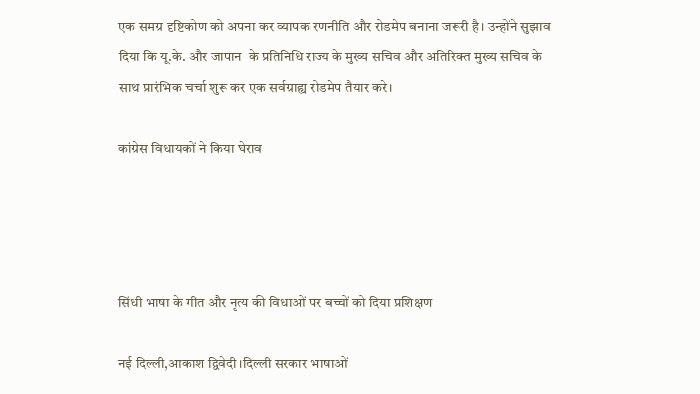एक समग्र दृष्टिकोण को अपना कर व्यापक रणनीति और रोडमेप बनाना जरूरी है। उन्होंने सुझाव दिया कि यू.के. और जापान  के प्रतिनिधि राज्य के मुख्य सचिव और अतिरिक्त मुख्य सचिव के साथ प्रारंभिक चर्चा शुरू कर एक सर्वग्राह्य रोडमेप तैयार करे।

कांग्रेस विधायकों ने किया घेराव




सिंधी भाषा के गीत और नृत्य की विधाओं पर बच्चों को दिया प्रशिक्षण

नई दिल्ली,आकाश द्विवेदी।दिल्ली सरकार भाषाओं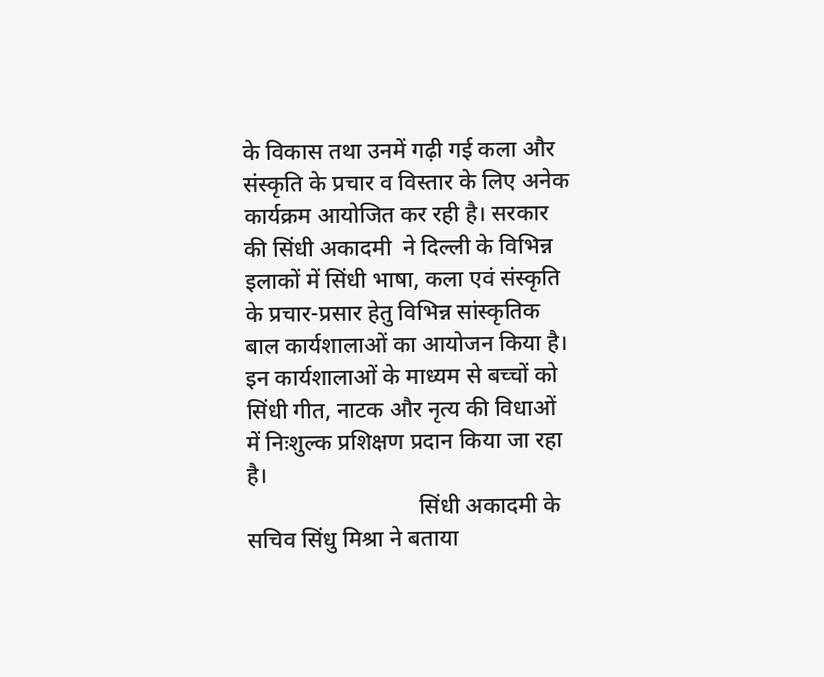के विकास तथा उनमें गढ़ी गई कला और संस्कृति के प्रचार व विस्तार के लिए अनेक कार्यक्रम आयोजित कर रही है। सरकार की सिंधी अकादमी  ने दिल्ली के विभिन्न इलाकों में सिंधी भाषा, कला एवं संस्कृति के प्रचार-प्रसार हेतु विभिन्न सांस्कृतिक बाल कार्यशालाओं का आयोजन किया है। इन कार्यशालाओं के माध्यम से बच्चों को सिंधी गीत, नाटक और नृत्य की विधाओं में निःशुल्क प्रशिक्षण प्रदान किया जा रहा है।
                              सिंधी अकादमी के सचिव सिंधु मिश्रा ने बताया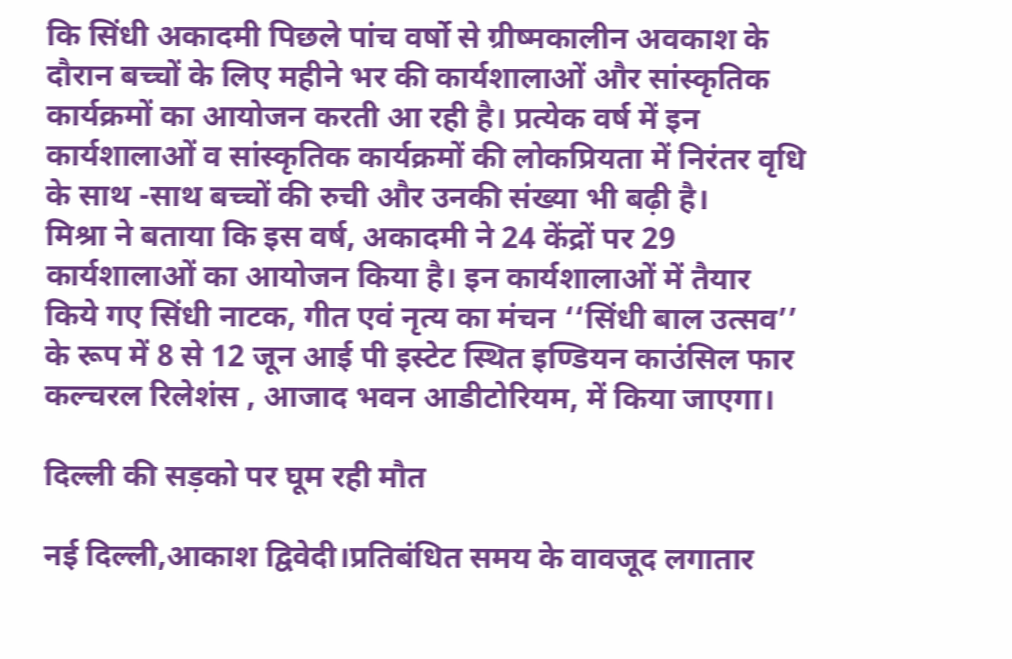कि सिंधी अकादमी पिछले पांच वर्षो से ग्रीष्मकालीन अवकाश के दौरान बच्चों के लिए महीने भर की कार्यशालाओं और सांस्कृतिक कार्यक्रमों का आयोजन करती आ रही है। प्रत्येक वर्ष में इन कार्यशालाओं व सांस्कृतिक कार्यक्रमों की लोकप्रियता में निरंतर वृधि के साथ -साथ बच्चों की रुची और उनकी संख्या भी बढ़ी है।
मिश्रा ने बताया कि इस वर्ष, अकादमी ने 24 केंद्रों पर 29 कार्यशालाओं का आयोजन किया है। इन कार्यशालाओं में तैयार किये गए सिंधी नाटक, गीत एवं नृत्य का मंचन ‘‘सिंधी बाल उत्सव’’ के रूप में 8 से 12 जून आई पी इस्टेट स्थित इण्डियन काउंसिल फार कल्चरल रिलेशंस , आजाद भवन आडीटोरियम, में किया जाएगा।

दिल्ली की सड़को पर घूम रही मौत

नई दिल्ली,आकाश द्विवेदी।प्रतिबंधित समय के वावजूद लगातार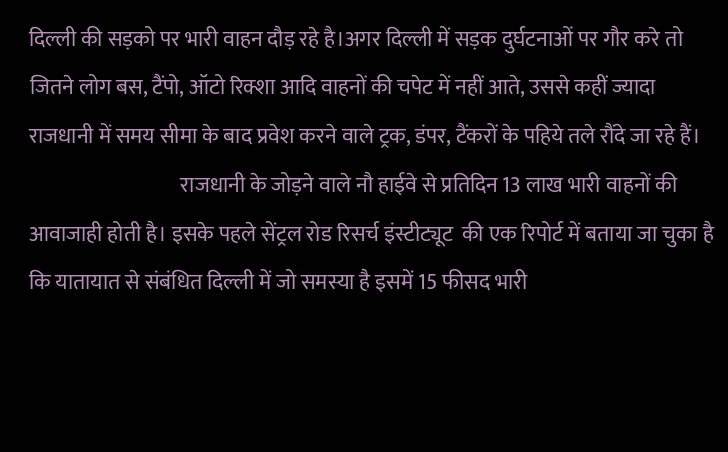दिल्ली की सड़को पर भारी वाहन दौड़ रहे है।अगर दिल्ली में सड़क दुर्घटनाओं पर गौर करे तो जितने लोग बस, टैंपो, ऑटो रिक्शा आदि वाहनों की चपेट में नहीं आते, उससे कहीं ज्यादा राजधानी में समय सीमा के बाद प्रवेश करने वाले ट्रक, डंपर, टैंकरों के पहिये तले रौंदे जा रहे हैं।
                                    राजधानी के जोड़ने वाले नौ हाईवे से प्रतिदिन 13 लाख भारी वाहनों की आवाजाही होती है। इसके पहले सेंट्रल रोड रिसर्च इंस्टीट्यूट  की एक रिपोर्ट में बताया जा चुका है कि यातायात से संबंधित दिल्ली में जो समस्या है इसमें 15 फीसद भारी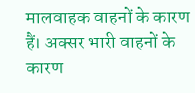मालवाहक वाहनों के कारण हैं। अक्सर भारी वाहनों के कारण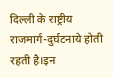दिल्ली के राष्ट्रीय राजमार्ग-दुर्घटनाये होती रहती है।इन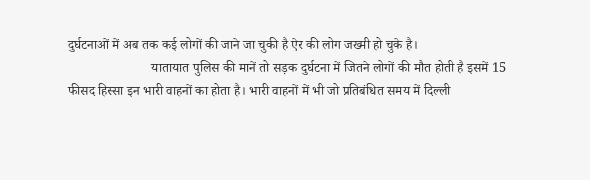दुर्घटनाओं में अब तक कई लोगों की जाने जा चुकी है ऐर की लोग जख्मी हो चुके है।
                         यातायात पुलिस की मानें तो सड़क दुर्घटना में जितने लोगों की मौत होती है इसमें 15 फीसद हिस्सा इन भारी वाहनों का होता है। भारी वाहनों में भी जो प्रतिबंधित समय में दिल्ली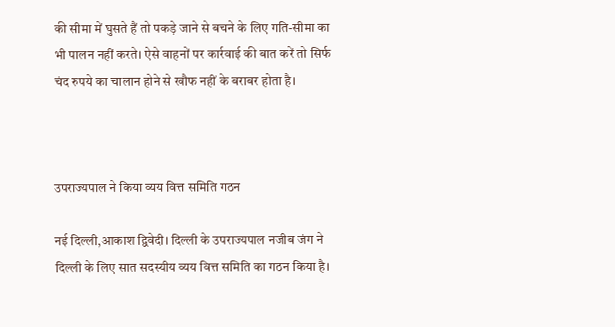की सीमा में घुसते हैं तो पकड़े जाने से बचने के लिए गति-सीमा का भी पालन नहीं करते। ऐसे वाहनों पर कार्रवाई की बात करें तो सिर्फ चंद रुपये का चालान होने से खौफ नहीं के बराबर होता है।



उपराज्यपाल ने किया व्यय वित्त समिति गठन

नई दिल्ली,आकाश द्विवेदी। दिल्ली के उपराज्यपाल नजीब जंग ने दिल्ली के लिए सात सदस्यीय व्यय वित्त समिति का गठन किया है।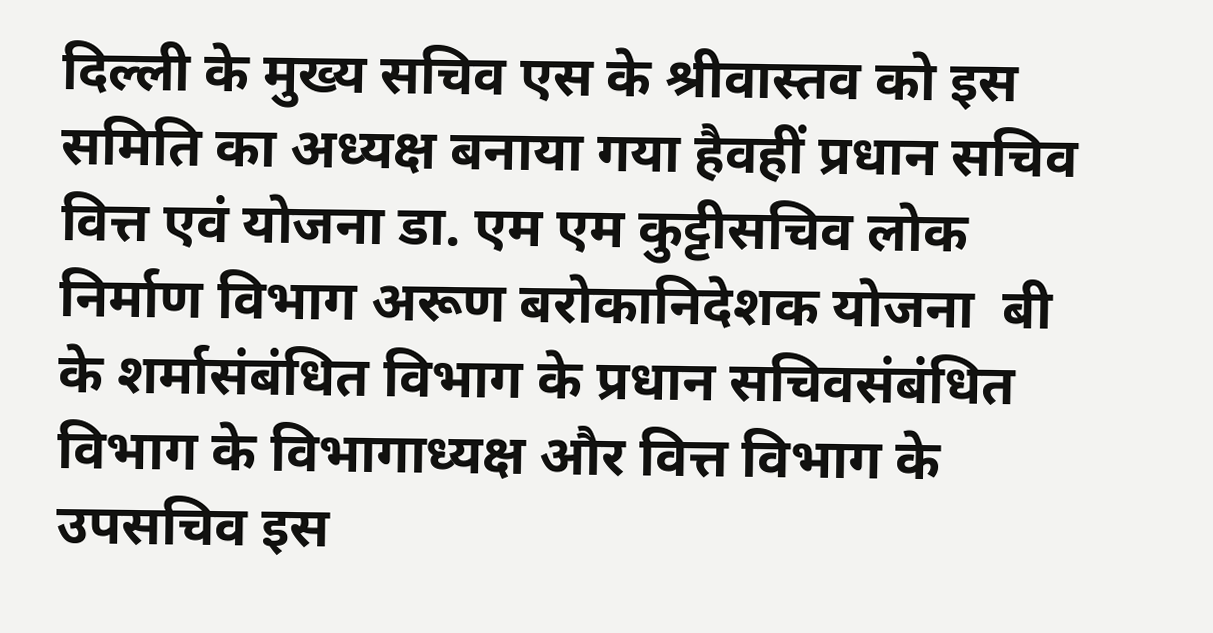दिल्ली के मुख्य सचिव एस के श्रीवास्तव को इस समिति का अध्यक्ष बनाया गया हैवहीं प्रधान सचिव वित्त एवं योजना डा. एम एम कुट्टीसचिव लोक निर्माण विभाग अरूण बरोकानिदेशक योजना  बी के शर्मासंबंधित विभाग के प्रधान सचिवसंबंधित विभाग के विभागाध्यक्ष और वित्त विभाग के उपसचिव इस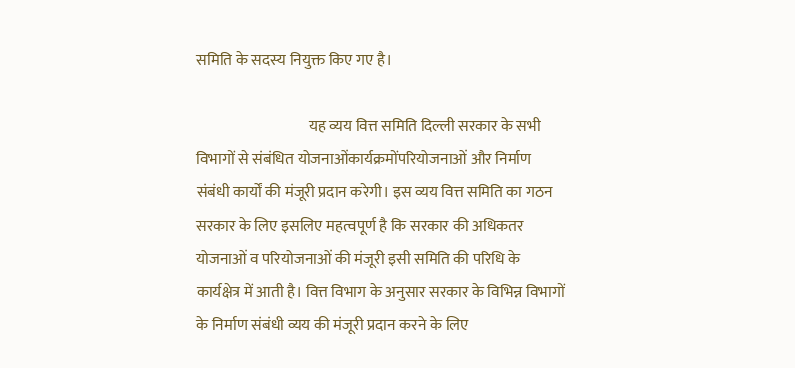समिति के सदस्य नियुक्त किए गए है।

                                     यह व्यय वित्त समिति दिल्ली सरकार के सभी विभागों से संबंधित योजनाओंकार्यक्रमोंपरियोजनाओं और निर्माण संबंधी कार्यों की मंजूरी प्रदान करेगी। इस व्यय वित्त समिति का गठन सरकार के लिए इसलिए महत्वपूर्ण है कि सरकार की अधिकतर योजनाओं व परियोजनाओं की मंजूरी इसी समिति की परिधि के कार्यक्षेत्र में आती है। वित्त विभाग के अनुसार सरकार के विभिन्न विभागों के निर्माण संबंधी व्यय की मंजूरी प्रदान करने के लिए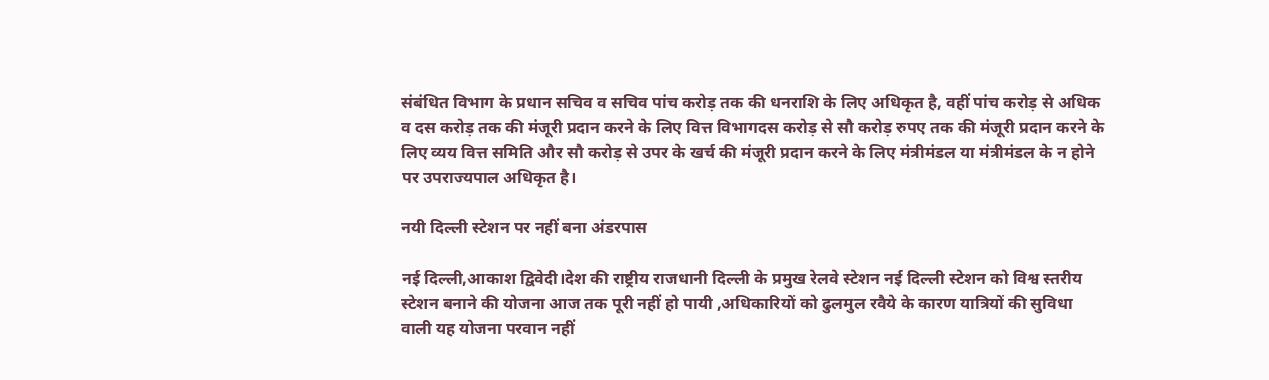संबंधित विभाग के प्रधान सचिव व सचिव पांच करोड़ तक की धनराशि के लिए अधिकृत है, वहीं पांच करोड़ से अधिक व दस करोड़ तक की मंजूरी प्रदान करने के लिए वित्त विभागदस करोड़ से सौ करोड़ रुपए तक की मंजूरी प्रदान करने के लिए व्यय वित्त समिति और सौ करोड़ से उपर के खर्च की मंजूरी प्रदान करने के लिए मंत्रीमंडल या मंत्रीमंडल के न होने पर उपराज्यपाल अधिकृत है।

नयी दिल्ली स्टेशन पर नहीं बना अंडरपास

नई दिल्ली,आकाश द्विवेदी।देश की राष्ट्रीय राजधानी दिल्ली के प्रमुख रेलवे स्टेशन नई दिल्ली स्टेशन को विश्व स्तरीय स्टेशन बनाने की योजना आज तक पूरी नहीं हो पायी ,अधिकारियों को ढुलमुल रवैये के कारण यात्रियों की सुविधा वाली यह योजना परवान नहीं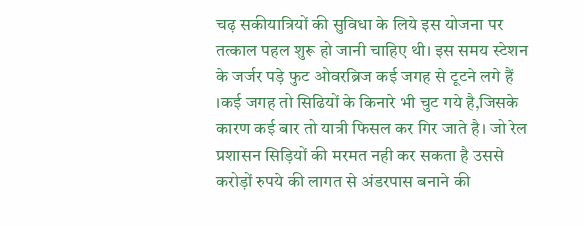चढ़ सकीयात्रियों की सुविधा के लिये इस योजना पर तत्काल पहल शुरू हो जानी चाहिए थी। इस समय स्टेशन के जर्जर पड़े फुट ओवरब्रिज कई जगह से टूटने लगे हैं ।कई जगह तो सिढियों के किनारे भी चुट गये है,जिसके कारण कई बार तो यात्री फिसल कर गिर जाते है। जो रेल प्रशासन सिड़ियों की मरमत नही कर सकता है उससे करोड़ों रुपये की लागत से अंडरपास बनाने की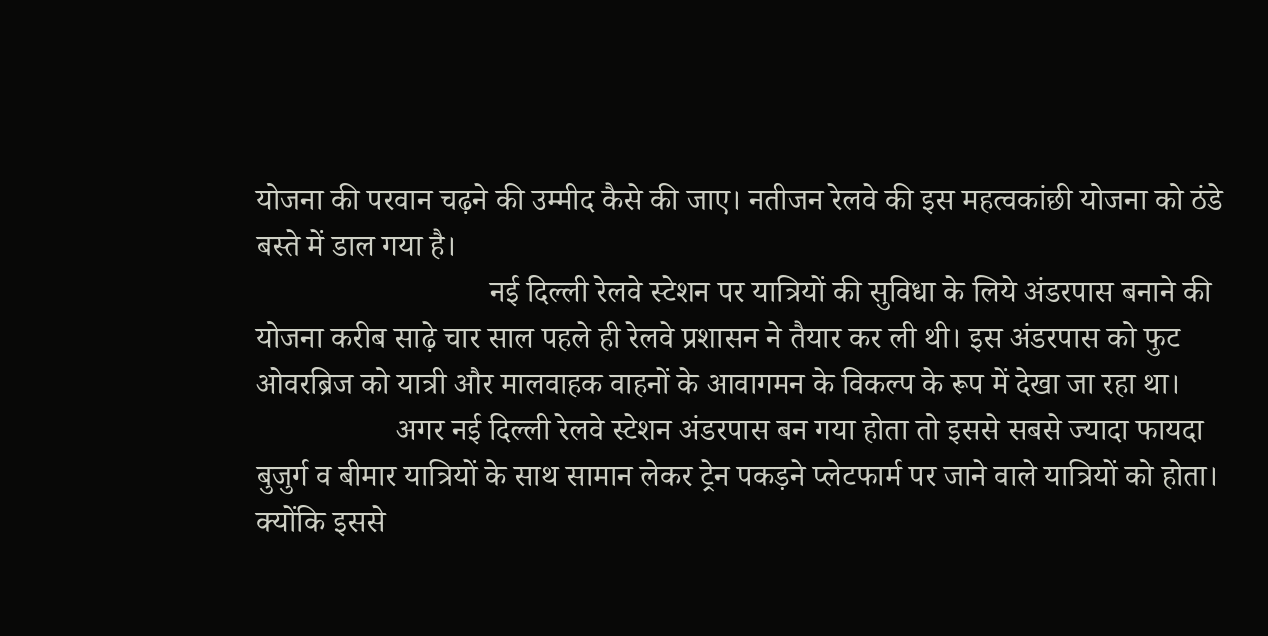योजना की परवान चढ़ने की उम्मीद कैसे की जाए। नतीजन रेलवे की इस महत्वकांछी योजना को ठंडे बस्ते में डाल गया है।
                              नई दिल्ली रेलवे स्टेशन पर यात्रियों की सुविधा के लिये अंडरपास बनाने की योजना करीब साढ़े चार साल पहले ही रेलवे प्रशासन ने तैयार कर ली थी। इस अंडरपास को फुट ओवरब्रिज को यात्री और मालवाहक वाहनों के आवागमन के विकल्प के रूप में देखा जा रहा था।
                  अगर नई दिल्ली रेलवे स्टेशन अंडरपास बन गया होता तो इससे सबसे ज्यादा फायदा बुजुर्ग व बीमार यात्रियों के साथ सामान लेकर ट्रेन पकड़ने प्लेटफार्म पर जाने वाले यात्रियों को होता। क्योंकि इससे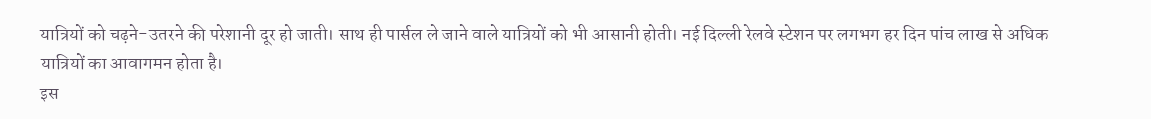यात्रियों को चढ़ने-उतरने की परेशानी दूर हो जाती। साथ ही पार्सल ले जाने वाले यात्रियों को भी आसानी होती। नई दिल्ली रेलवे स्टेशन पर लगभग हर दिन पांच लाख से अधिक यात्रियों का आवागमन होता है।
इस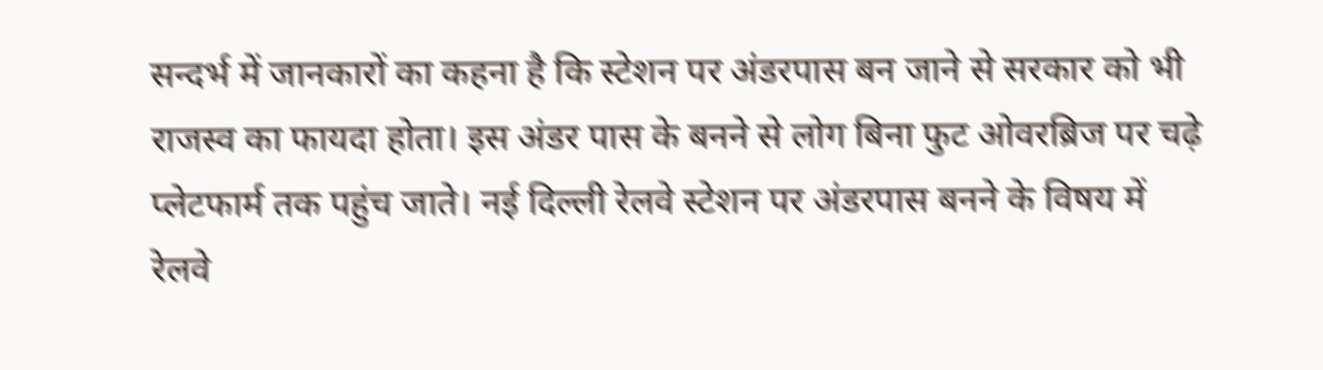सन्दर्भ में जानकारों का कहना है कि स्टेशन पर अंडरपास बन जाने से सरकार को भी राजस्व का फायदा होता। इस अंडर पास के बनने से लोग बिना फुट ओवरब्रिज पर चढ़े प्लेटफार्म तक पहुंच जाते। नई दिल्ली रेलवे स्टेशन पर अंडरपास बनने के विषय में रेलवे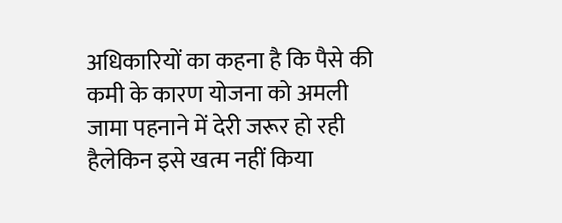अधिकारियों का कहना है कि पैसे की कमी के कारण योजना को अमली जामा पहनाने में देरी जरूर हो रही हैलेकिन इसे खत्म नहीं किया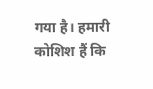गया है। हमारी कोशिश हैं कि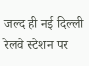जल्द ही नई दिल्ली रेलवे स्टेशन पर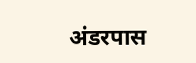अंडरपास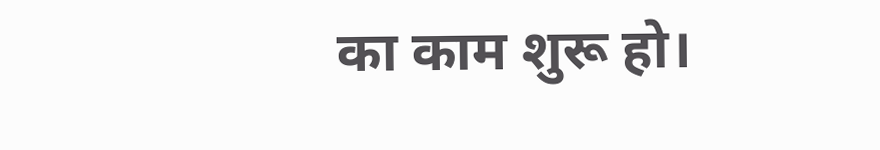का काम शुरू हो।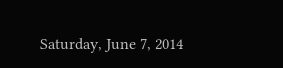Saturday, June 7, 2014